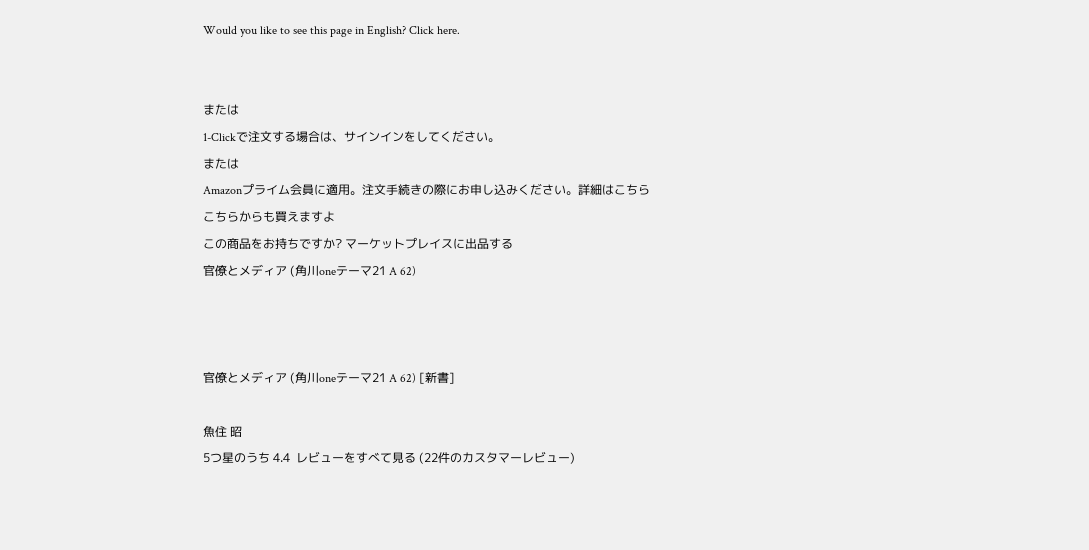Would you like to see this page in English? Click here.


または
1-Clickで注文する場合は、サインインをしてください。
または
Amazonプライム会員に適用。注文手続きの際にお申し込みください。詳細はこちら
こちらからも買えますよ
この商品をお持ちですか? マーケットプレイスに出品する
官僚とメディア (角川oneテーマ21 A 62)



官僚とメディア (角川oneテーマ21 A 62) [新書]

魚住 昭
5つ星のうち 4.4  レビューをすべて見る (22件のカスタマーレビュー)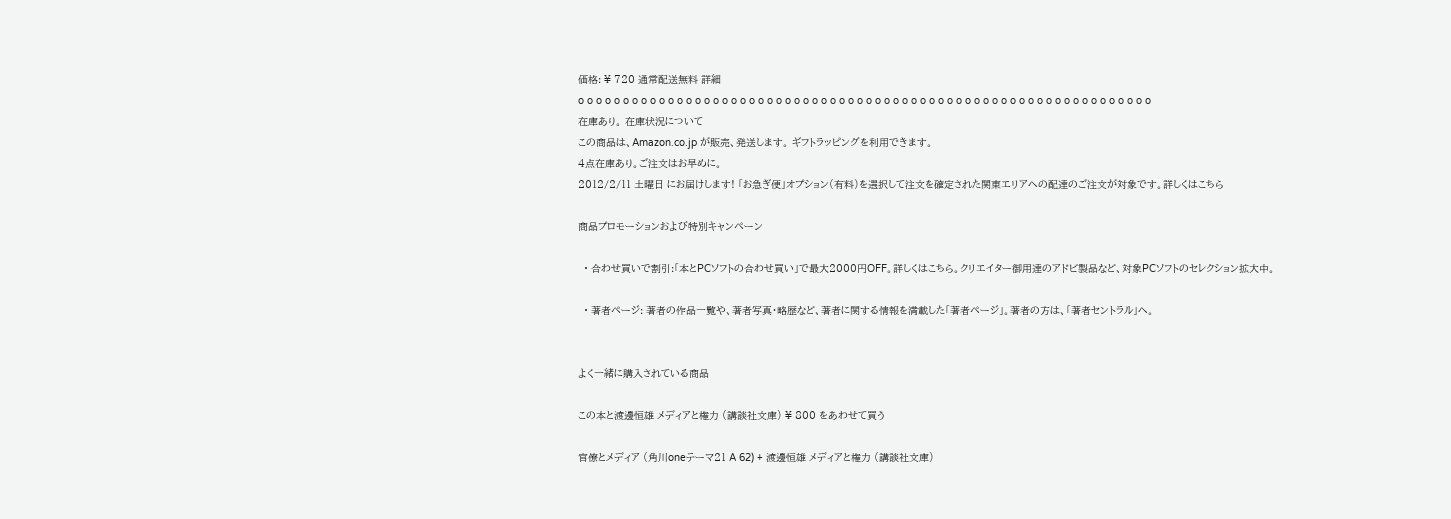価格: ¥ 720 通常配送無料 詳細
o o o o o o o o o o o o o o o o o o o o o o o o o o o o o o o o o o o o o o o o o o o o o o o o o o o o o o o o o o o o o o o o
在庫あり。 在庫状況について
この商品は、Amazon.co.jp が販売、発送します。 ギフトラッピングを利用できます。
4点在庫あり。ご注文はお早めに。
2012/2/11 土曜日 にお届けします! 「お急ぎ便」オプション(有料)を選択して注文を確定された関東エリアへの配達のご注文が対象です。詳しくはこちら

商品プロモーションおよび特別キャンペーン

  • 合わせ買いで割引:「本とPCソフトの合わせ買い」で最大2000円OFF。詳しくはこちら。クリエイター御用達のアドビ製品など、対象PCソフトのセレクション拡大中。

  • 著者ページ: 著者の作品一覧や、著者写真・略歴など、著者に関する情報を満載した「著者ページ」。著者の方は、「著者セントラル」へ。


よく一緒に購入されている商品

この本と渡邊恒雄 メディアと権力 (講談社文庫) ¥ 800 をあわせて買う

官僚とメディア (角川oneテーマ21 A 62) + 渡邊恒雄 メディアと権力 (講談社文庫)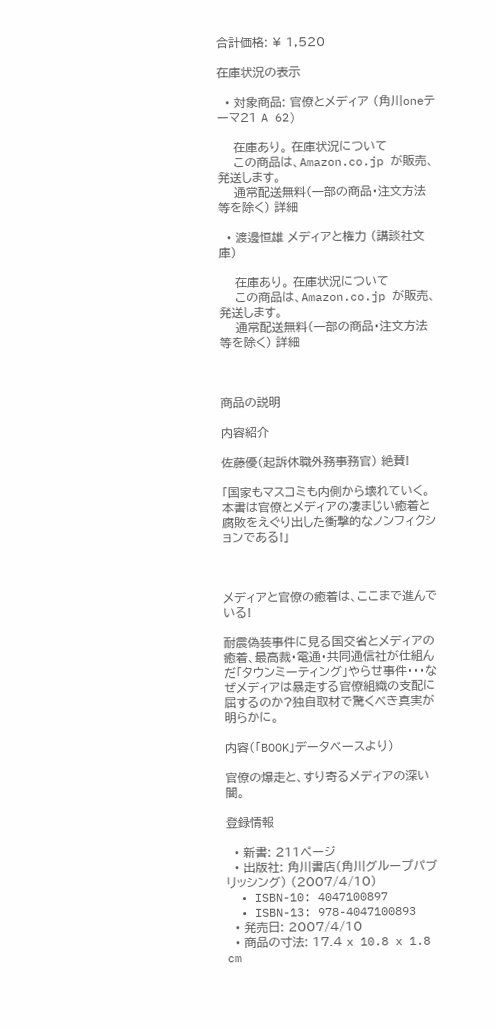合計価格: ¥ 1,520

在庫状況の表示

  • 対象商品: 官僚とメディア (角川oneテーマ21 A 62)

    在庫あり。 在庫状況について
    この商品は、Amazon.co.jp が販売、発送します。
    通常配送無料(一部の商品・注文方法等を除く) 詳細

  • 渡邊恒雄 メディアと権力 (講談社文庫)

    在庫あり。 在庫状況について
    この商品は、Amazon.co.jp が販売、発送します。
    通常配送無料(一部の商品・注文方法等を除く) 詳細



商品の説明

内容紹介

佐藤優(起訴休職外務事務官) 絶賛!

「国家もマスコミも内側から壊れていく。本書は官僚とメディアの凄まじい癒着と腐敗をえぐり出した衝撃的なノンフィクションである!」



メディアと官僚の癒着は、ここまで進んでいる!

耐震偽装事件に見る国交省とメディアの癒着、最高裁・電通・共同通信社が仕組んだ「タウンミーティング」やらせ事件・・・なぜメディアは暴走する官僚組織の支配に屈するのか?独自取材で驚くべき真実が明らかに。

内容(「BOOK」データベースより)

官僚の爆走と、すり寄るメディアの深い闇。

登録情報

  • 新書: 211ページ
  • 出版社: 角川書店(角川グループパブリッシング) (2007/4/10)
  • ISBN-10: 4047100897
  • ISBN-13: 978-4047100893
  • 発売日: 2007/4/10
  • 商品の寸法: 17.4 x 10.8 x 1.8 cm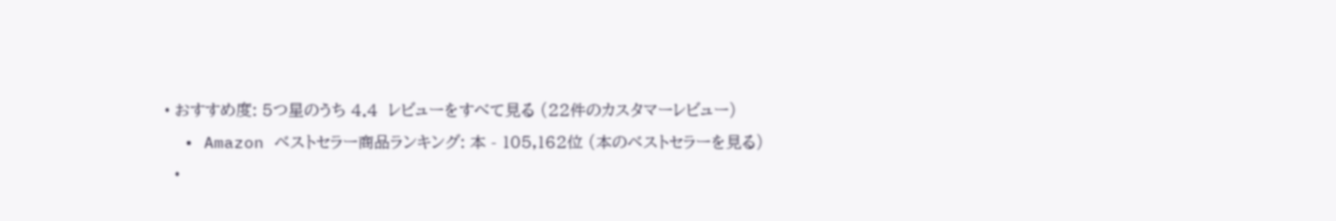• おすすめ度: 5つ星のうち 4.4  レビューをすべて見る (22件のカスタマーレビュー)
  • Amazon ベストセラー商品ランキング: 本 - 105,162位 (本のベストセラーを見る)
  •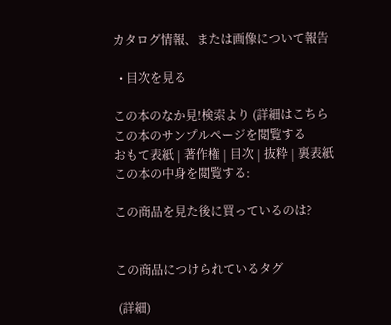カタログ情報、または画像について報告

  • 目次を見る

この本のなか見!検索より (詳細はこちら
この本のサンプルページを閲覧する
おもて表紙 | 著作権 | 目次 | 抜粋 | 裏表紙
この本の中身を閲覧する:

この商品を見た後に買っているのは?


この商品につけられているタグ

 (詳細)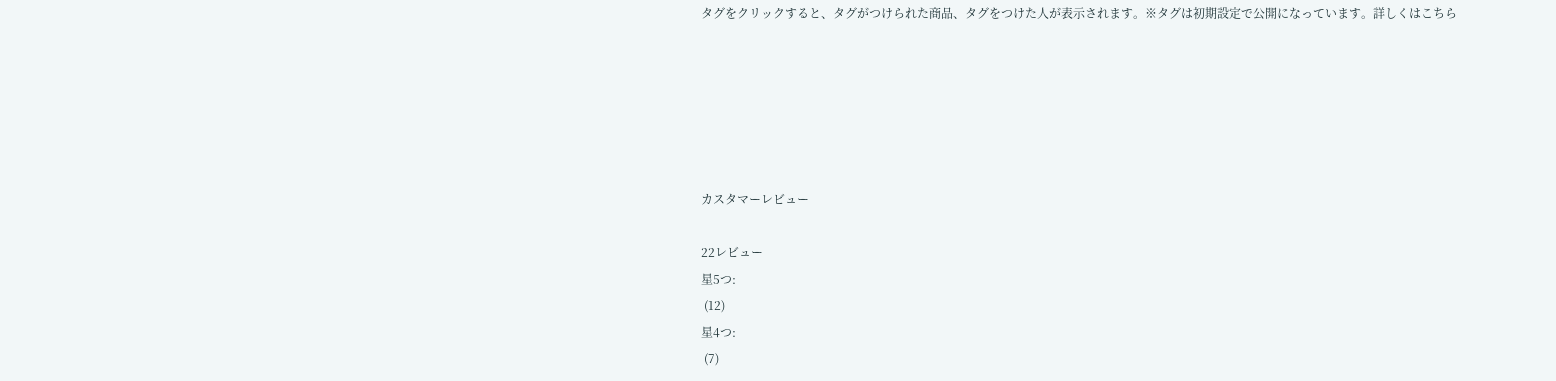タグをクリックすると、タグがつけられた商品、タグをつけた人が表示されます。※タグは初期設定で公開になっています。詳しくはこちら






カスタマーレビュー

22レビュー
星5つ:
 (12)
星4つ:
 (7)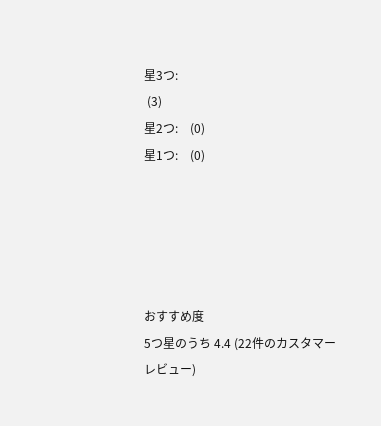星3つ:
 (3)
星2つ:    (0)
星1つ:    (0)





おすすめ度
5つ星のうち 4.4 (22件のカスタマーレビュー)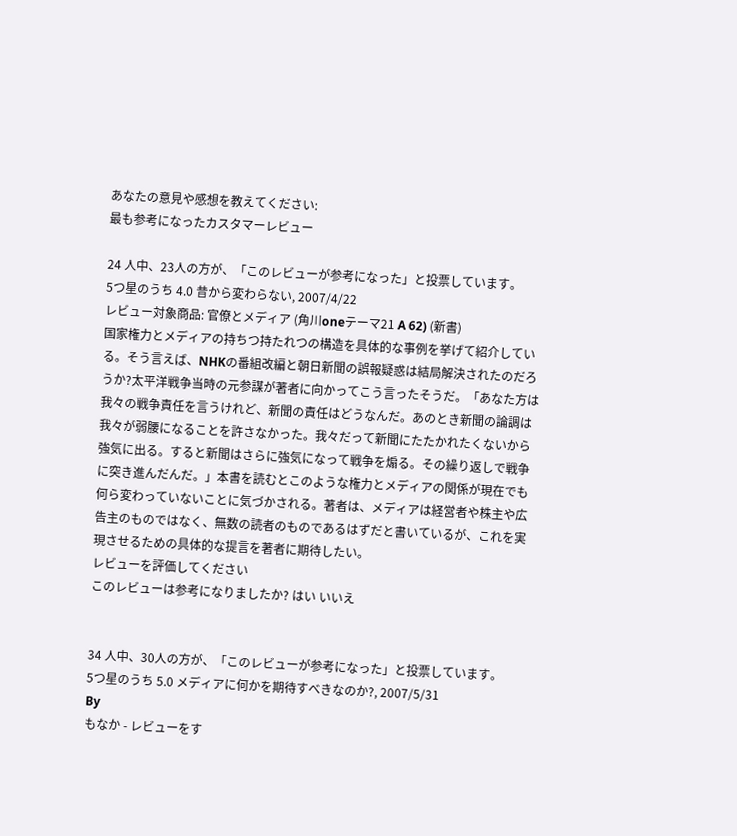あなたの意見や感想を教えてください:
最も参考になったカスタマーレビュー

24 人中、23人の方が、「このレビューが参考になった」と投票しています。
5つ星のうち 4.0 昔から変わらない, 2007/4/22
レビュー対象商品: 官僚とメディア (角川oneテーマ21 A 62) (新書)
国家権力とメディアの持ちつ持たれつの構造を具体的な事例を挙げて紹介している。そう言えば、NHKの番組改編と朝日新聞の誤報疑惑は結局解決されたのだろうか?太平洋戦争当時の元参謀が著者に向かってこう言ったそうだ。「あなた方は我々の戦争責任を言うけれど、新聞の責任はどうなんだ。あのとき新聞の論調は我々が弱腰になることを許さなかった。我々だって新聞にたたかれたくないから強気に出る。すると新聞はさらに強気になって戦争を煽る。その繰り返しで戦争に突き進んだんだ。」本書を読むとこのような権力とメディアの関係が現在でも何ら変わっていないことに気づかされる。著者は、メディアは経営者や株主や広告主のものではなく、無数の読者のものであるはずだと書いているが、これを実現させるための具体的な提言を著者に期待したい。
レビューを評価してください
このレビューは参考になりましたか? はい いいえ


34 人中、30人の方が、「このレビューが参考になった」と投票しています。
5つ星のうち 5.0 メディアに何かを期待すべきなのか?, 2007/5/31
By
もなか - レビューをす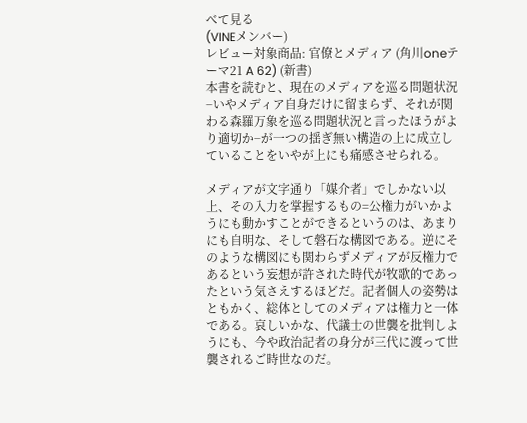べて見る
(VINEメンバー)
レビュー対象商品: 官僚とメディア (角川oneテーマ21 A 62) (新書)
本書を読むと、現在のメディアを巡る問題状況−いやメディア自身だけに留まらず、それが関わる森羅万象を巡る問題状況と言ったほうがより適切か−が一つの揺ぎ無い構造の上に成立していることをいやが上にも痛感させられる。

メディアが文字通り「媒介者」でしかない以上、その入力を掌握するもの=公権力がいかようにも動かすことができるというのは、あまりにも自明な、そして磐石な構図である。逆にそのような構図にも関わらずメディアが反権力であるという妄想が許された時代が牧歌的であったという気さえするほどだ。記者個人の姿勢はともかく、総体としてのメディアは権力と一体である。哀しいかな、代議士の世襲を批判しようにも、今や政治記者の身分が三代に渡って世襲されるご時世なのだ。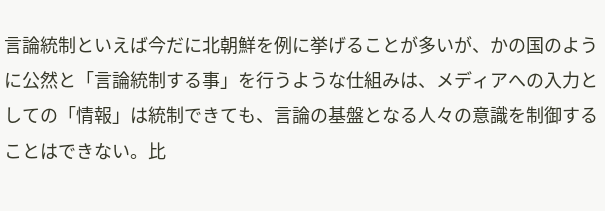言論統制といえば今だに北朝鮮を例に挙げることが多いが、かの国のように公然と「言論統制する事」を行うような仕組みは、メディアへの入力としての「情報」は統制できても、言論の基盤となる人々の意識を制御することはできない。比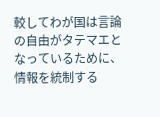較してわが国は言論の自由がタテマエとなっているために、情報を統制する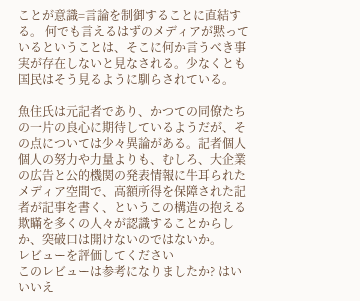ことが意識=言論を制御することに直結する。 何でも言えるはずのメディアが黙っているということは、そこに何か言うべき事実が存在しないと見なされる。少なくとも国民はそう見るように馴らされている。

魚住氏は元記者であり、かつての同僚たちの一片の良心に期待しているようだが、その点については少々異論がある。記者個人個人の努力や力量よりも、むしろ、大企業の広告と公的機関の発表情報に牛耳られたメディア空間で、高額所得を保障された記者が記事を書く、というこの構造の抱える欺瞞を多くの人々が認識することからしか、突破口は開けないのではないか。
レビューを評価してください
このレビューは参考になりましたか? はい いいえ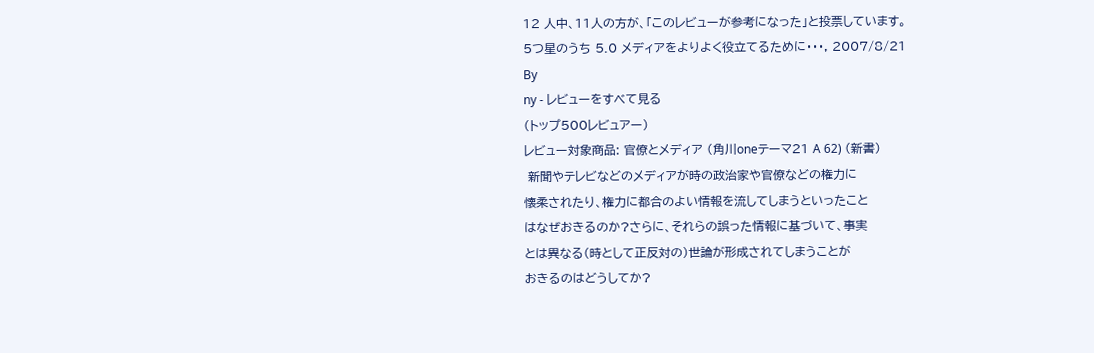12 人中、11人の方が、「このレビューが参考になった」と投票しています。
5つ星のうち 5.0 メディアをよりよく役立てるために・・・, 2007/8/21
By
ny - レビューをすべて見る
(トップ500レビュアー)
レビュー対象商品: 官僚とメディア (角川oneテーマ21 A 62) (新書)
 新聞やテレビなどのメディアが時の政治家や官僚などの権力に
懐柔されたり、権力に都合のよい情報を流してしまうといったこと
はなぜおきるのか?さらに、それらの誤った情報に基づいて、事実
とは異なる(時として正反対の)世論が形成されてしまうことが
おきるのはどうしてか?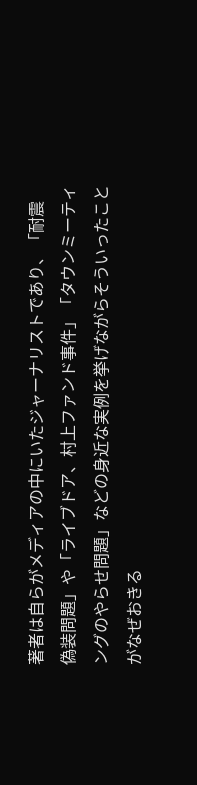著者は自らがメディアの中にいたジャーナリストであり、「耐震
偽装問題」や「ライブドア、村上ファンド事件」「タウンミーティ
ングのやらせ問題」などの身近な実例を挙げながらそういったこと
がなぜおきる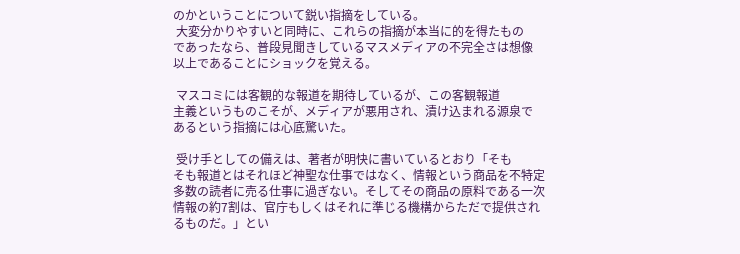のかということについて鋭い指摘をしている。
 大変分かりやすいと同時に、これらの指摘が本当に的を得たもの
であったなら、普段見聞きしているマスメディアの不完全さは想像
以上であることにショックを覚える。

 マスコミには客観的な報道を期待しているが、この客観報道
主義というものこそが、メディアが悪用され、漬け込まれる源泉で
あるという指摘には心底驚いた。

 受け手としての備えは、著者が明快に書いているとおり「そも
そも報道とはそれほど神聖な仕事ではなく、情報という商品を不特定
多数の読者に売る仕事に過ぎない。そしてその商品の原料である一次
情報の約7割は、官庁もしくはそれに準じる機構からただで提供され
るものだ。」とい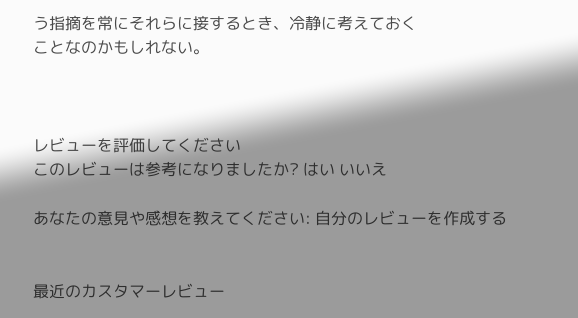う指摘を常にそれらに接するとき、冷静に考えておく
ことなのかもしれない。



レビューを評価してください
このレビューは参考になりましたか? はい いいえ

あなたの意見や感想を教えてください: 自分のレビューを作成する


最近のカスタマーレビュー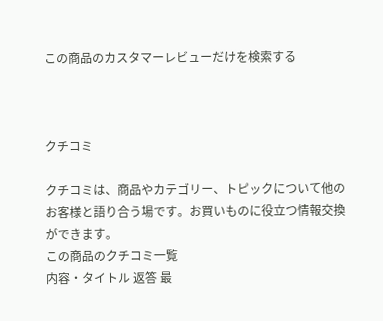この商品のカスタマーレビューだけを検索する



クチコミ

クチコミは、商品やカテゴリー、トピックについて他のお客様と語り合う場です。お買いものに役立つ情報交換ができます。
この商品のクチコミ一覧
内容・タイトル 返答 最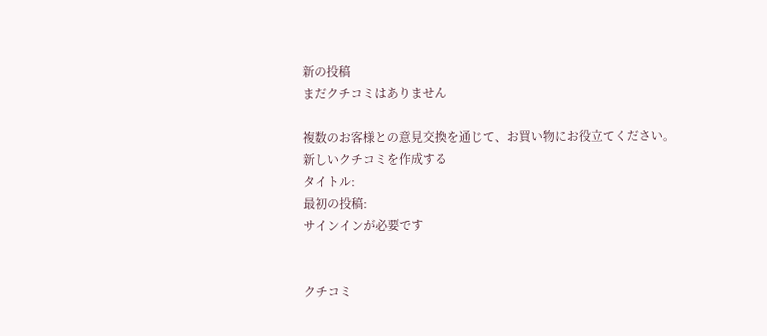新の投稿
まだクチコミはありません

複数のお客様との意見交換を通じて、お買い物にお役立てください。
新しいクチコミを作成する
タイトル:
最初の投稿:
サインインが必要です


クチコミ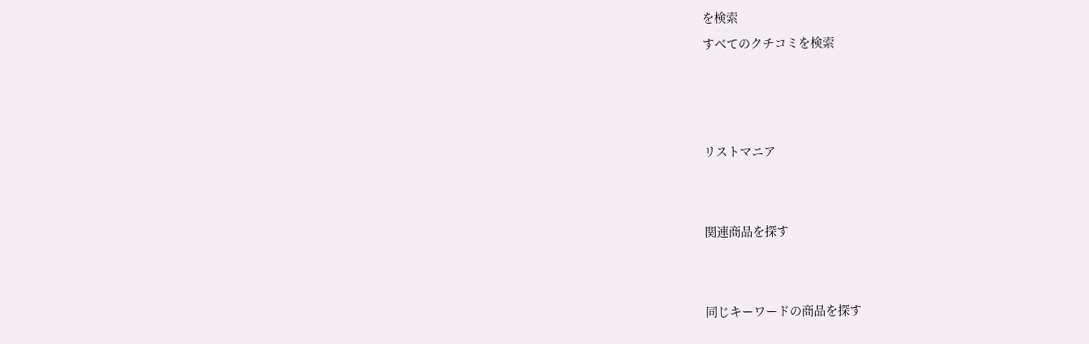を検索
すべてのクチコミを検索



リストマニア


関連商品を探す


同じキーワードの商品を探す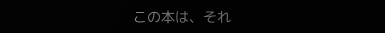この本は、それ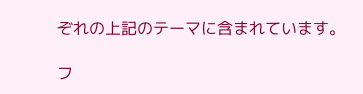ぞれの上記のテーマに含まれています。

フ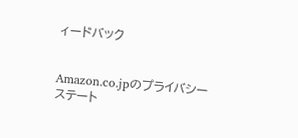ィードバック


Amazon.co.jpのプライバシー ステート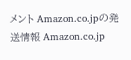メント Amazon.co.jpの発送情報 Amazon.co.jp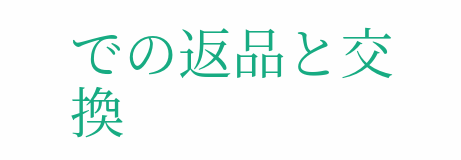での返品と交換